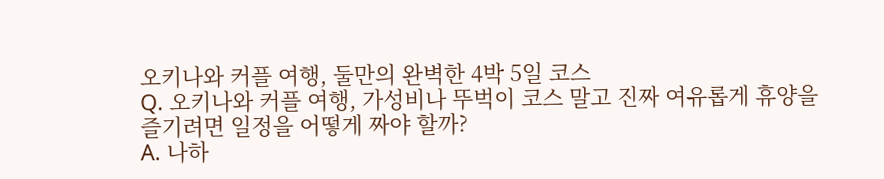오키나와 커플 여행, 둘만의 완벽한 4박 5일 코스
Q. 오키나와 커플 여행, 가성비나 뚜벅이 코스 말고 진짜 여유롭게 휴양을 즐기려면 일정을 어떻게 짜야 할까?
A. 나하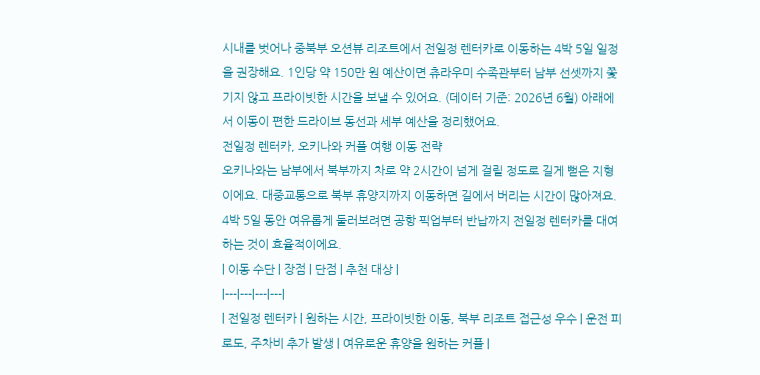시내를 벗어나 중북부 오션뷰 리조트에서 전일정 렌터카로 이동하는 4박 5일 일정을 권장해요. 1인당 약 150만 원 예산이면 츄라우미 수족관부터 남부 선셋까지 쫓기지 않고 프라이빗한 시간을 보낼 수 있어요. (데이터 기준: 2026년 6월) 아래에서 이동이 편한 드라이브 동선과 세부 예산을 정리했어요.
전일정 렌터카, 오키나와 커플 여행 이동 전략
오키나와는 남부에서 북부까지 차로 약 2시간이 넘게 걸릴 정도로 길게 뻗은 지형이에요. 대중교통으로 북부 휴양지까지 이동하면 길에서 버리는 시간이 많아져요. 4박 5일 동안 여유롭게 둘러보려면 공항 픽업부터 반납까지 전일정 렌터카를 대여하는 것이 효율적이에요.
| 이동 수단 | 장점 | 단점 | 추천 대상 |
|---|---|---|---|
| 전일정 렌터카 | 원하는 시간, 프라이빗한 이동, 북부 리조트 접근성 우수 | 운전 피로도, 주차비 추가 발생 | 여유로운 휴양을 원하는 커플 |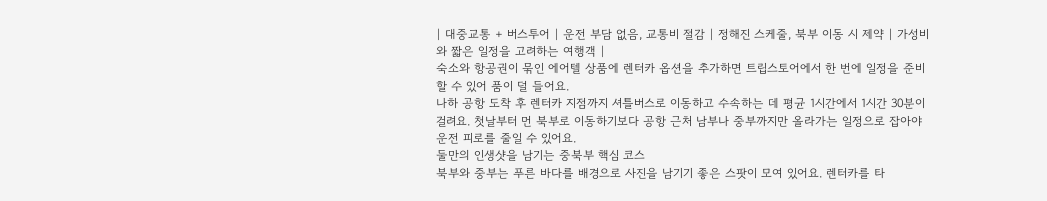| 대중교통 + 버스투어 | 운전 부담 없음, 교통비 절감 | 정해진 스케줄, 북부 이동 시 제약 | 가성비와 짧은 일정을 고려하는 여행객 |
숙소와 항공권이 묶인 에어텔 상품에 렌터카 옵션을 추가하면 트립스토어에서 한 번에 일정을 준비할 수 있어 품이 덜 들어요.
나하 공항 도착 후 렌터카 지점까지 셔틀버스로 이동하고 수속하는 데 평균 1시간에서 1시간 30분이 걸려요. 첫날부터 먼 북부로 이동하기보다 공항 근처 남부나 중부까지만 올라가는 일정으로 잡아야 운전 피로를 줄일 수 있어요.
둘만의 인생샷을 남기는 중북부 핵심 코스
북부와 중부는 푸른 바다를 배경으로 사진을 남기기 좋은 스팟이 모여 있어요. 렌터카를 타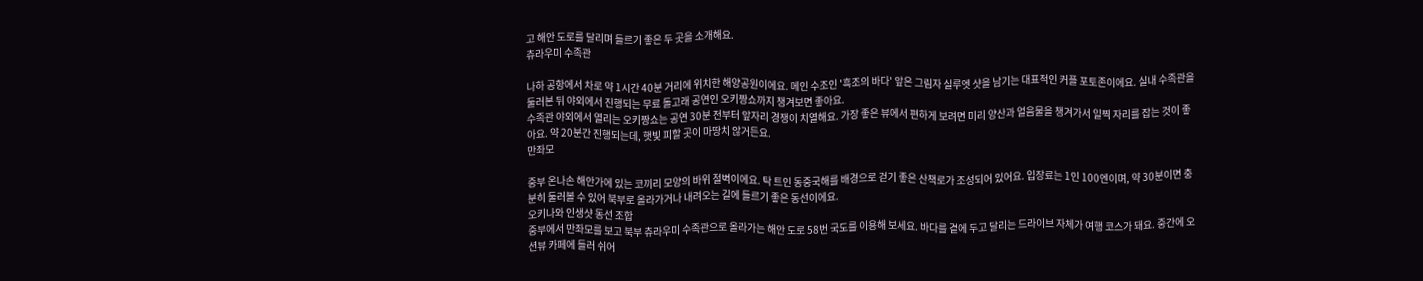고 해안 도로를 달리며 들르기 좋은 두 곳을 소개해요.
츄라우미 수족관

나하 공항에서 차로 약 1시간 40분 거리에 위치한 해양공원이에요. 메인 수조인 '흑조의 바다' 앞은 그림자 실루엣 샷을 남기는 대표적인 커플 포토존이에요. 실내 수족관을 둘러본 뒤 야외에서 진행되는 무료 돌고래 공연인 오키짱쇼까지 챙겨보면 좋아요.
수족관 야외에서 열리는 오키짱쇼는 공연 30분 전부터 앞자리 경쟁이 치열해요. 가장 좋은 뷰에서 편하게 보려면 미리 양산과 얼음물을 챙겨가서 일찍 자리를 잡는 것이 좋아요. 약 20분간 진행되는데, 햇빛 피할 곳이 마땅치 않거든요.
만좌모

중부 온나손 해안가에 있는 코끼리 모양의 바위 절벽이에요. 탁 트인 동중국해를 배경으로 걷기 좋은 산책로가 조성되어 있어요. 입장료는 1인 100엔이며, 약 30분이면 충분히 둘러볼 수 있어 북부로 올라가거나 내려오는 길에 들르기 좋은 동선이에요.
오키나와 인생샷 동선 조합
중부에서 만좌모를 보고 북부 츄라우미 수족관으로 올라가는 해안 도로 58번 국도를 이용해 보세요. 바다를 곁에 두고 달리는 드라이브 자체가 여행 코스가 돼요. 중간에 오션뷰 카페에 들러 쉬어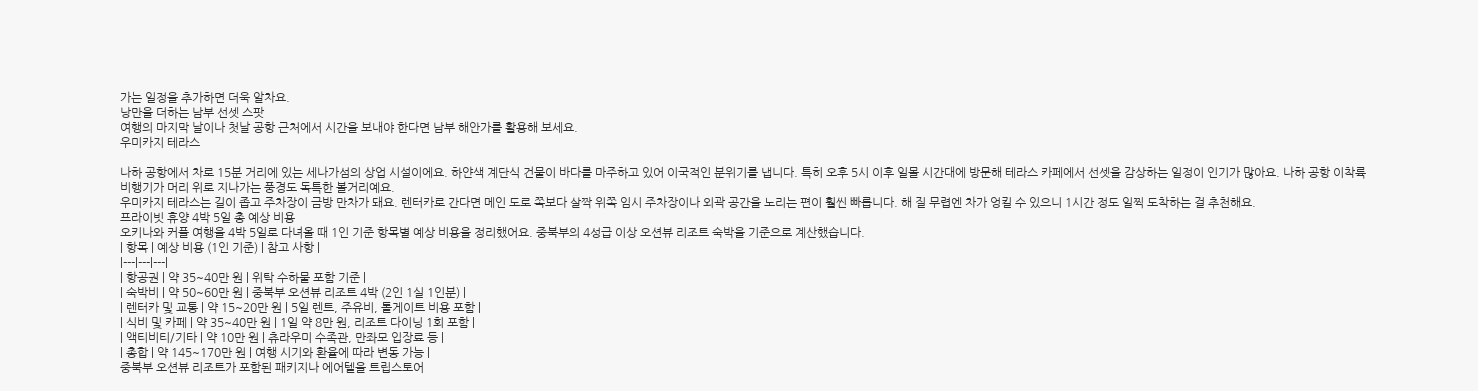가는 일정을 추가하면 더욱 알차요.
낭만을 더하는 남부 선셋 스팟
여행의 마지막 날이나 첫날 공항 근처에서 시간을 보내야 한다면 남부 해안가를 활용해 보세요.
우미카지 테라스

나하 공항에서 차로 15분 거리에 있는 세나가섬의 상업 시설이에요. 하얀색 계단식 건물이 바다를 마주하고 있어 이국적인 분위기를 냅니다. 특히 오후 5시 이후 일몰 시간대에 방문해 테라스 카페에서 선셋을 감상하는 일정이 인기가 많아요. 나하 공항 이착륙 비행기가 머리 위로 지나가는 풍경도 독특한 볼거리예요.
우미카지 테라스는 길이 좁고 주차장이 금방 만차가 돼요. 렌터카로 간다면 메인 도로 쪽보다 살짝 위쪽 임시 주차장이나 외곽 공간을 노리는 편이 훨씬 빠릅니다. 해 질 무렵엔 차가 엉킬 수 있으니 1시간 정도 일찍 도착하는 걸 추천해요.
프라이빗 휴양 4박 5일 총 예상 비용
오키나와 커플 여행을 4박 5일로 다녀올 때 1인 기준 항목별 예상 비용을 정리했어요. 중북부의 4성급 이상 오션뷰 리조트 숙박을 기준으로 계산했습니다.
| 항목 | 예상 비용 (1인 기준) | 참고 사항 |
|---|---|---|
| 항공권 | 약 35~40만 원 | 위탁 수하물 포함 기준 |
| 숙박비 | 약 50~60만 원 | 중북부 오션뷰 리조트 4박 (2인 1실 1인분) |
| 렌터카 및 교통 | 약 15~20만 원 | 5일 렌트, 주유비, 톨게이트 비용 포함 |
| 식비 및 카페 | 약 35~40만 원 | 1일 약 8만 원, 리조트 다이닝 1회 포함 |
| 액티비티/기타 | 약 10만 원 | 츄라우미 수족관, 만좌모 입장료 등 |
| 총합 | 약 145~170만 원 | 여행 시기와 환율에 따라 변동 가능 |
중북부 오션뷰 리조트가 포함된 패키지나 에어텔을 트립스토어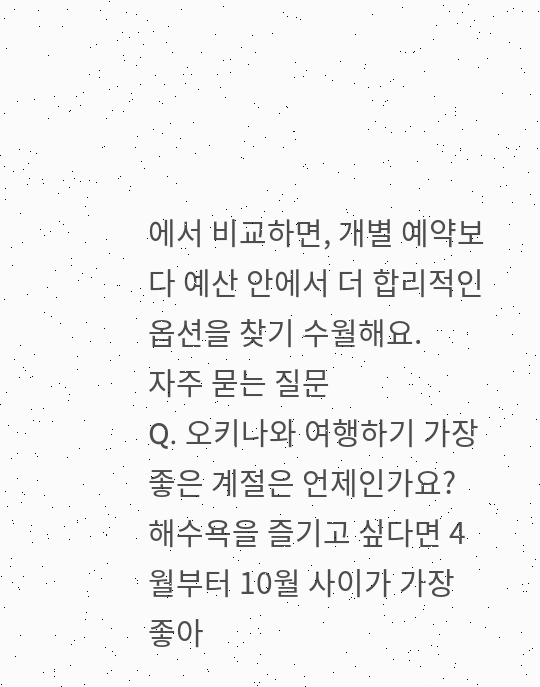에서 비교하면, 개별 예약보다 예산 안에서 더 합리적인 옵션을 찾기 수월해요.
자주 묻는 질문
Q. 오키나와 여행하기 가장 좋은 계절은 언제인가요?
해수욕을 즐기고 싶다면 4월부터 10월 사이가 가장 좋아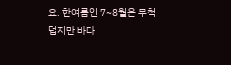요. 한여름인 7~8월은 무척 덥지만 바다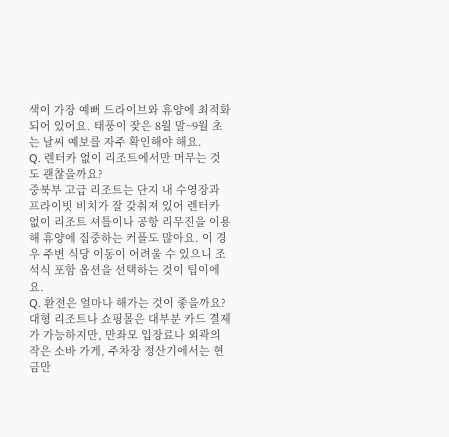색이 가장 예뻐 드라이브와 휴양에 최적화되어 있어요. 태풍이 잦은 8월 말~9월 초는 날씨 예보를 자주 확인해야 해요.
Q. 렌터카 없이 리조트에서만 머무는 것도 괜찮을까요?
중북부 고급 리조트는 단지 내 수영장과 프라이빗 비치가 잘 갖춰져 있어 렌터카 없이 리조트 셔틀이나 공항 리무진을 이용해 휴양에 집중하는 커플도 많아요. 이 경우 주변 식당 이동이 어려울 수 있으니 조석식 포함 옵션을 선택하는 것이 팁이에요.
Q. 환전은 얼마나 해가는 것이 좋을까요?
대형 리조트나 쇼핑몰은 대부분 카드 결제가 가능하지만, 만좌모 입장료나 외곽의 작은 소바 가게, 주차장 정산기에서는 현금만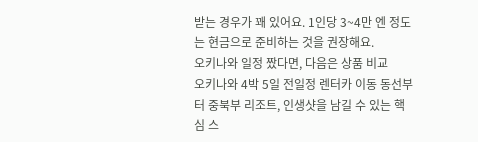받는 경우가 꽤 있어요. 1인당 3~4만 엔 정도는 현금으로 준비하는 것을 권장해요.
오키나와 일정 짰다면, 다음은 상품 비교
오키나와 4박 5일 전일정 렌터카 이동 동선부터 중북부 리조트, 인생샷을 남길 수 있는 핵심 스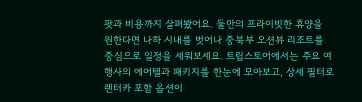팟과 비용까지 살펴봤어요. 둘만의 프라이빗한 휴양을 원한다면 나하 시내를 벗어나 중북부 오션뷰 리조트를 중심으로 일정을 세워보세요. 트립스토어에서는 주요 여행사의 에어텔과 패키지를 한눈에 모아보고, 상세 필터로 렌터카 포함 옵션이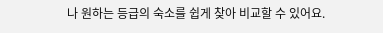나 원하는 등급의 숙소를 쉽게 찾아 비교할 수 있어요.